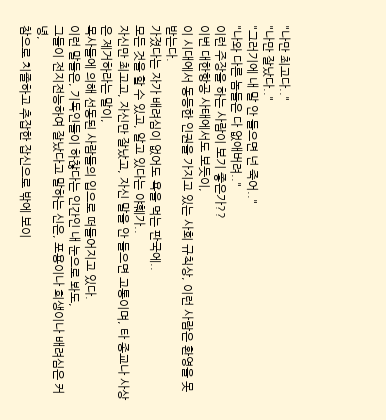"나만 최고다.."
"나만 잘났다.."
"그러기에 내 말 안 들으면 넌 죽어.."
"나와 다른 놈들은 다 없애버려.."
이런 주장을 하는 사람이 보기 좋은가??
이번 대한항공 사태에서도 보듯이,
이 시대에서 동등한 인권을 가지고 있는 사회 규칙상, 이런 사람은 환영을 못 받는다.
가졌다는 자가 배려심이 없어도 욕을 먹는 판국에..
모든 것을 할 수 있고, 알고 있다는 야훼가..
자신만 최고고, 자신만 잘났고, 자신 말을 안 들으면 고통이며, 타 종교나 사상은 제거하라는 말이,
목사들에 의해 선동된 사람들의 입으로 떠들어지고 있다.
이런 말들은, 기독인들이 하찮다는 인간인 내 눈으로 봐도,
그들이 전지전능하여 잘났다고 말하는 신은, 포용이나 희생이나 배려심은 커녕,
참으로 치졸하고 추잡한 잡신으로 밖에 보이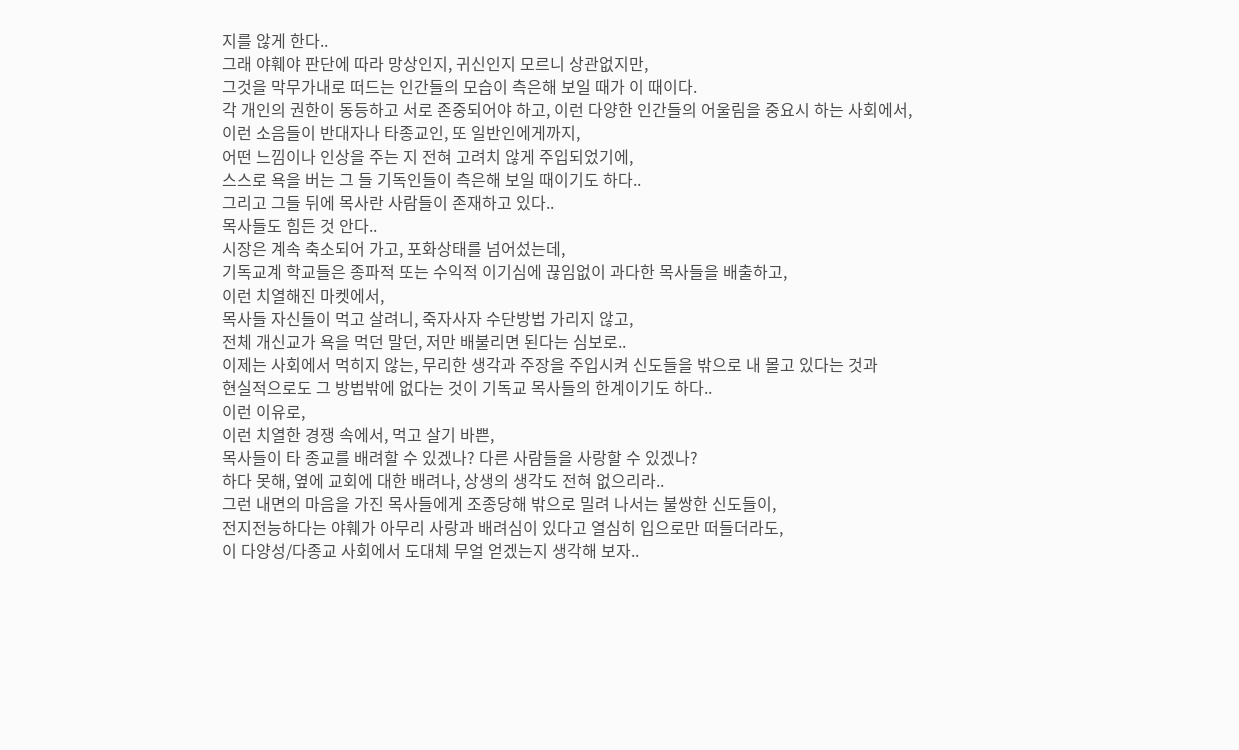지를 않게 한다..
그래 야훼야 판단에 따라 망상인지, 귀신인지 모르니 상관없지만,
그것을 막무가내로 떠드는 인간들의 모습이 측은해 보일 때가 이 때이다.
각 개인의 권한이 동등하고 서로 존중되어야 하고, 이런 다양한 인간들의 어울림을 중요시 하는 사회에서,
이런 소음들이 반대자나 타종교인, 또 일반인에게까지,
어떤 느낌이나 인상을 주는 지 전혀 고려치 않게 주입되었기에,
스스로 욕을 버는 그 들 기독인들이 측은해 보일 때이기도 하다..
그리고 그들 뒤에 목사란 사람들이 존재하고 있다..
목사들도 힘든 것 안다..
시장은 계속 축소되어 가고, 포화상태를 넘어섰는데,
기독교계 학교들은 종파적 또는 수익적 이기심에 끊임없이 과다한 목사들을 배출하고,
이런 치열해진 마켓에서,
목사들 자신들이 먹고 살려니, 죽자사자 수단방법 가리지 않고,
전체 개신교가 욕을 먹던 말던, 저만 배불리면 된다는 심보로..
이제는 사회에서 먹히지 않는, 무리한 생각과 주장을 주입시켜 신도들을 밖으로 내 몰고 있다는 것과
현실적으로도 그 방법밖에 없다는 것이 기독교 목사들의 한계이기도 하다..
이런 이유로,
이런 치열한 경쟁 속에서, 먹고 살기 바쁜,
목사들이 타 종교를 배려할 수 있겠나? 다른 사람들을 사랑할 수 있겠나?
하다 못해, 옆에 교회에 대한 배려나, 상생의 생각도 전혀 없으리라..
그런 내면의 마음을 가진 목사들에게 조종당해 밖으로 밀려 나서는 불쌍한 신도들이,
전지전능하다는 야훼가 아무리 사랑과 배려심이 있다고 열심히 입으로만 떠들더라도,
이 다양성/다종교 사회에서 도대체 무얼 얻겠는지 생각해 보자..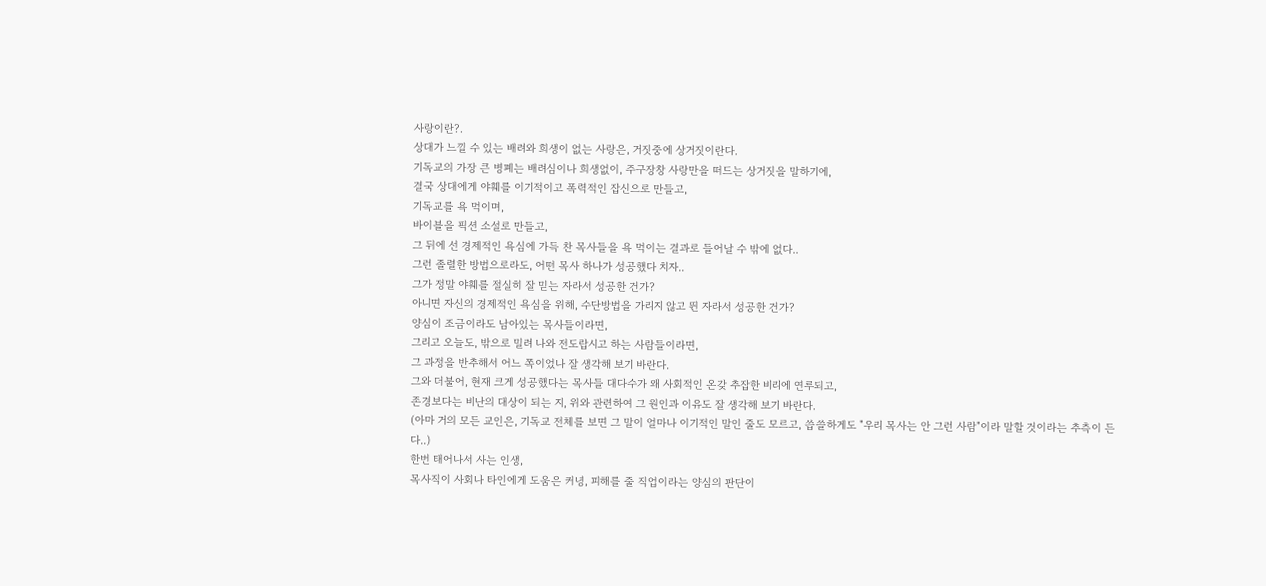사랑이란?.
상대가 느낄 수 있는 배려와 희생이 없는 사랑은, 거짓중에 상거짓이란다.
기독교의 가장 큰 병폐는 배려심이나 희생없이, 주구장창 사랑만을 떠드는 상거짓을 말하기에,
결국 상대에게 야훼를 이기적이고 폭력적인 잡신으로 만들고,
기독교를 욕 먹이며,
바이블을 픽션 소설로 만들고,
그 뒤에 선 경제적인 욕심에 가득 찬 목사들을 욕 먹이는 결과로 들어날 수 밖에 없다..
그런 졸렬한 방법으로라도, 어떤 목사 하나가 성공했다 치자..
그가 정말 야훼를 절실히 잘 믿는 자라서 성공한 건가?
아니면 자신의 경제적인 욕심을 위해, 수단방법을 가리지 않고 뛴 자라서 성공한 건가?
양심이 조금이라도 남아있는 목사들이라면,
그리고 오늘도, 밖으로 밀려 나와 전도랍시고 하는 사람들이라면,
그 과정을 반추해서 어느 쪽이었나 잘 생각해 보기 바란다.
그와 더불어, 현재 크게 성공했다는 목사들 대다수가 왜 사회적인 온갖 추잡한 비리에 연루되고,
존경보다는 비난의 대상이 되는 지, 위와 관련하여 그 원인과 이유도 잘 생각해 보기 바란다.
(아마 거의 모든 교인은, 기독교 전체를 보면 그 말이 얼마나 이기적인 말인 줄도 모르고, 씁쓸하게도 "우리 목사는 안 그런 사람"이라 말할 것이라는 추측이 든다..)
한번 태어나서 사는 인생,
목사직이 사회나 타인에게 도움은 커녕, 피해를 줄 직업이라는 양심의 판단이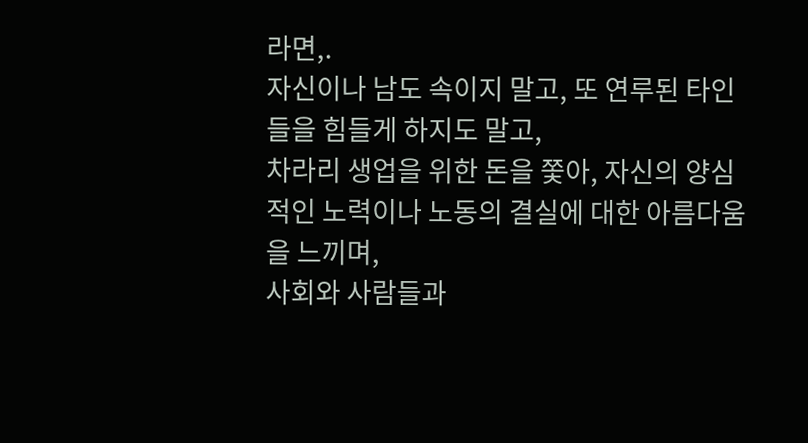라면,.
자신이나 남도 속이지 말고, 또 연루된 타인들을 힘들게 하지도 말고,
차라리 생업을 위한 돈을 쫓아, 자신의 양심적인 노력이나 노동의 결실에 대한 아름다움을 느끼며,
사회와 사람들과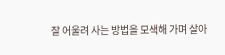잘 어울려 사는 방법을 모색해 가며 살아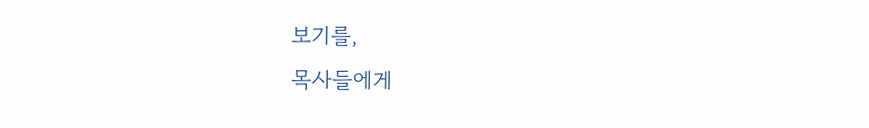보기를,
목사들에게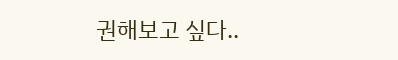권해보고 싶다..